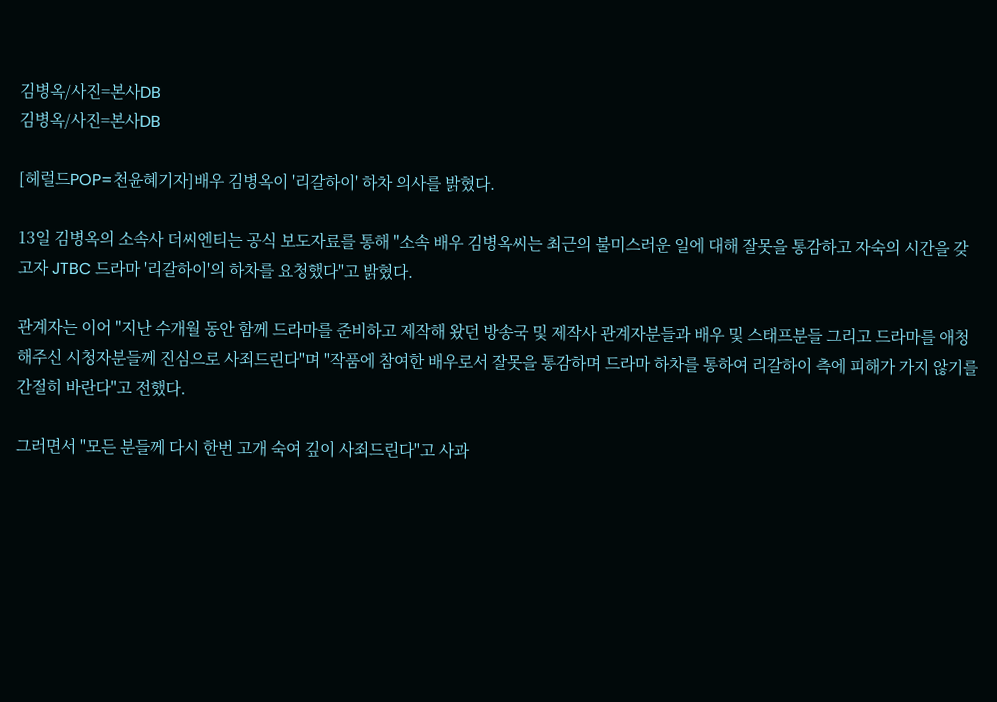김병옥/사진=본사DB
김병옥/사진=본사DB

[헤럴드POP=천윤혜기자]배우 김병옥이 '리갈하이' 하차 의사를 밝혔다.

13일 김병옥의 소속사 더씨엔티는 공식 보도자료를 통해 "소속 배우 김병옥씨는 최근의 불미스러운 일에 대해 잘못을 통감하고 자숙의 시간을 갖고자 JTBC 드라마 '리갈하이'의 하차를 요청했다"고 밝혔다.

관계자는 이어 "지난 수개월 동안 함께 드라마를 준비하고 제작해 왔던 방송국 및 제작사 관계자분들과 배우 및 스태프분들 그리고 드라마를 애청해주신 시청자분들께 진심으로 사죄드린다"며 "작품에 참여한 배우로서 잘못을 통감하며 드라마 하차를 통하여 리갈하이 측에 피해가 가지 않기를 간절히 바란다"고 전했다.

그러면서 "모든 분들께 다시 한번 고개 숙여 깊이 사죄드린다"고 사과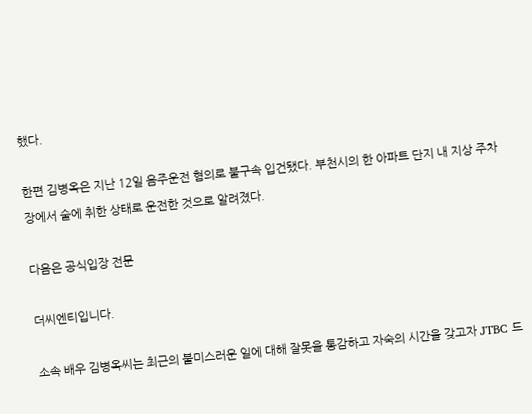했다.

한편 김병옥은 지난 12일 음주운전 혐의로 불구속 입건됐다. 부천시의 한 아파트 단지 내 지상 주차장에서 술에 취한 상태로 운전한 것으로 알려졌다.

다음은 공식입장 전문

더씨엔티입니다.

소속 배우 김병옥씨는 최근의 불미스러운 일에 대해 잘못을 통감하고 자숙의 시간을 갖고자 JTBC 드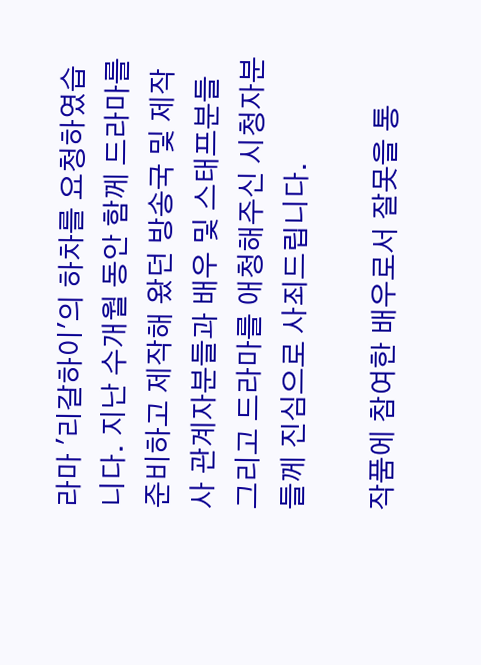라마 '리갈하이'의 하차를 요청하였습니다. 지난 수개월 동안 함께 드라마를 준비하고 제작해 왔던 방송국 및 제작사 관계자분들과 배우 및 스태프분들 그리고 드라마를 애청해주신 시청자분들께 진심으로 사죄드립니다.

작품에 참여한 배우로서 잘못을 통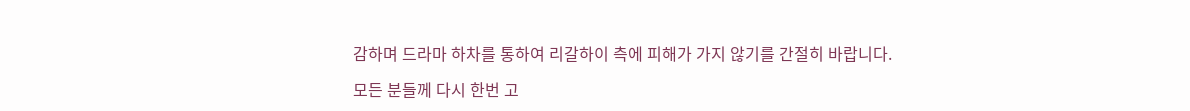감하며 드라마 하차를 통하여 리갈하이 측에 피해가 가지 않기를 간절히 바랍니다.

모든 분들께 다시 한번 고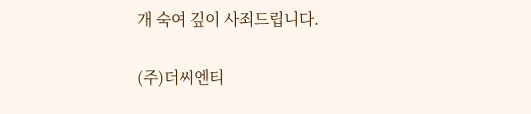개 숙여 깊이 사죄드립니다.

(주)더씨엔티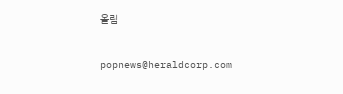올림


popnews@heraldcorp.com